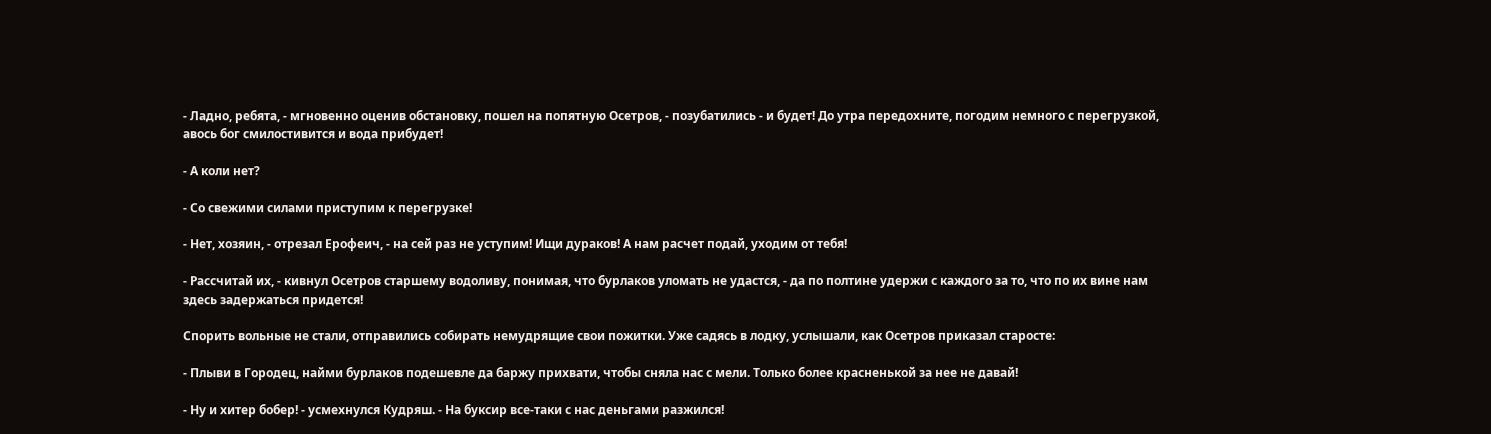- Ладно, ребята, - мгновенно оценив обстановку, пошел на попятную Осетров, - позубатились - и будет! До утра передохните, погодим немного с перегрузкой, авось бог смилостивится и вода прибудет!

- А коли нет?

- Со свежими силами приступим к перегрузке!

- Нет, хозяин, - отрезал Ерофеич, - на сей раз не уступим! Ищи дураков! А нам расчет подай, уходим от тебя!

- Рассчитай их, - кивнул Осетров старшему водоливу, понимая, что бурлаков уломать не удастся, - да по полтине удержи с каждого за то, что по их вине нам здесь задержаться придется!

Спорить вольные не стали, отправились собирать немудрящие свои пожитки. Уже садясь в лодку, услышали, как Осетров приказал старосте:

- Плыви в Городец, найми бурлаков подешевле да баржу прихвати, чтобы сняла нас с мели. Только более красненькой за нее не давай!

- Ну и хитер бобер! - усмехнулся Кудряш. - На буксир все-таки с нас деньгами разжился!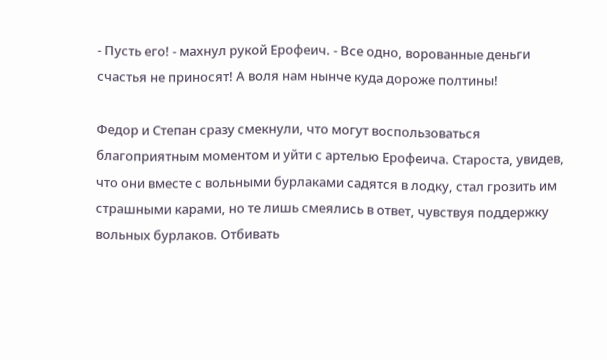- Пусть его! - махнул рукой Ерофеич. - Все одно, ворованные деньги счастья не приносят! А воля нам нынче куда дороже полтины!

Федор и Степан сразу смекнули, что могут воспользоваться благоприятным моментом и уйти с артелью Ерофеича. Староста, увидев, что они вместе с вольными бурлаками садятся в лодку, стал грозить им страшными карами, но те лишь смеялись в ответ, чувствуя поддержку вольных бурлаков. Отбивать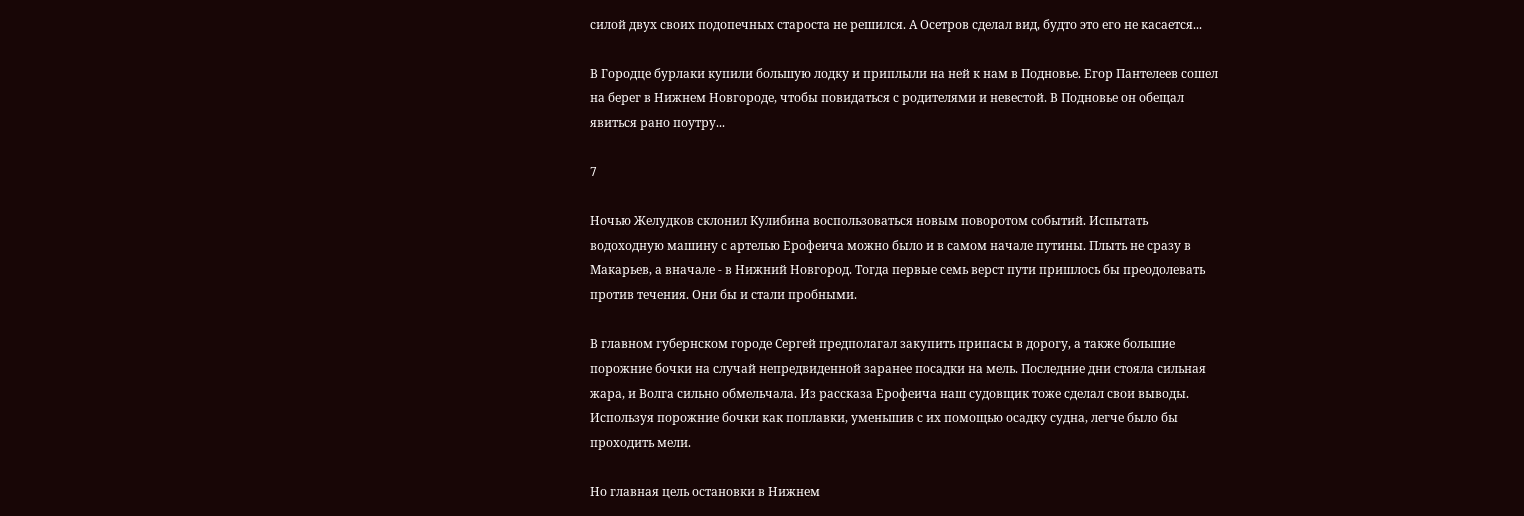силой двух своих подопечных староста не решился. А Осетров сделал вид, будто это его не касается...

В Городце бурлаки купили большую лодку и приплыли на ней к нам в Подновье. Егор Пантелеев сошел на берег в Нижнем Новгороде, чтобы повидаться с родителями и невестой. В Подновье он обещал явиться рано поутру...

7

Ночью Желудков склонил Кулибина воспользоваться новым поворотом событий. Испытать водоходную машину с артелью Ерофеича можно было и в самом начале путины. Плыть не сразу в Макарьев, а вначале - в Нижний Новгород. Тогда первые семь верст пути пришлось бы преодолевать против течения. Они бы и стали пробными.

В главном губернском городе Сергей предполагал закупить припасы в дорогу, а также большие порожние бочки на случай непредвиденной заранее посадки на мель. Последние дни стояла сильная жара, и Волга сильно обмельчала. Из рассказа Ерофеича наш судовщик тоже сделал свои выводы. Используя порожние бочки как поплавки, уменьшив с их помощью осадку судна, легче было бы проходить мели.

Но главная цель остановки в Нижнем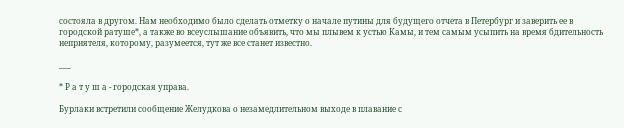состояла в другом. Нам необходимо было сделать отметку о начале путины для будущего отчета в Петербург и заверить ее в городской ратуше*, а также во всеуслышание объявить, что мы плывем к устью Камы, и тем самым усыпить на время бдительность неприятеля, которому, разумеется, тут же все станет известно.

___

* Р а т у ш а - городская управа.

Бурлаки встретили сообщение Желудкова о незамедлительном выходе в плавание с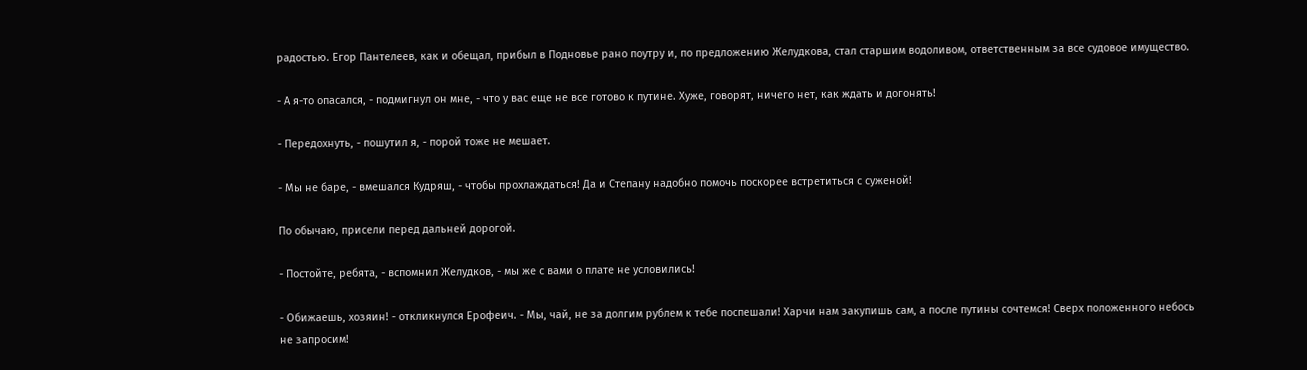радостью. Егор Пантелеев, как и обещал, прибыл в Подновье рано поутру и, по предложению Желудкова, стал старшим водоливом, ответственным за все судовое имущество.

- А я-то опасался, - подмигнул он мне, - что у вас еще не все готово к путине. Хуже, говорят, ничего нет, как ждать и догонять!

- Передохнуть, - пошутил я, - порой тоже не мешает.

- Мы не баре, - вмешался Кудряш, - чтобы прохлаждаться! Да и Степану надобно помочь поскорее встретиться с суженой!

По обычаю, присели перед дальней дорогой.

- Постойте, ребята, - вспомнил Желудков, - мы же с вами о плате не условились!

- Обижаешь, хозяин! - откликнулся Ерофеич. - Мы, чай, не за долгим рублем к тебе поспешали! Харчи нам закупишь сам, а после путины сочтемся! Сверх положенного небось не запросим!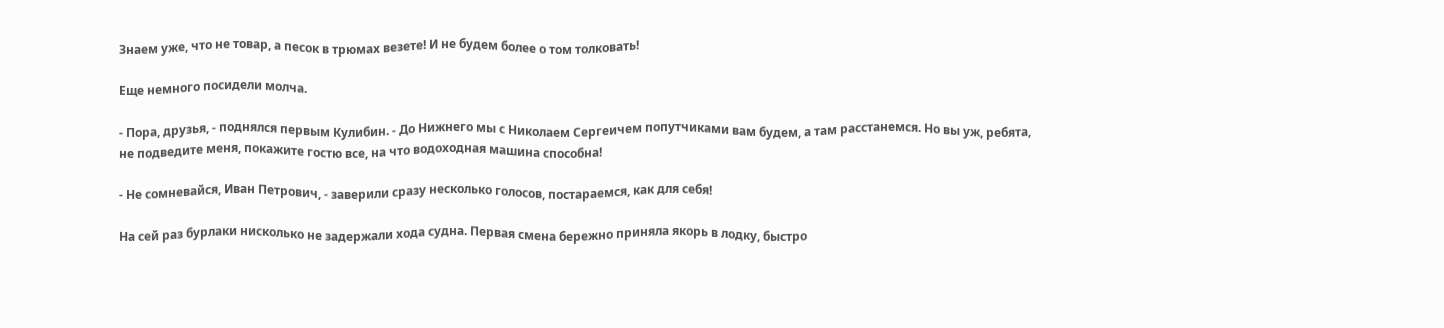Знаем уже, что не товар, а песок в трюмах везете! И не будем более о том толковать!

Еще немного посидели молча.

- Пора, друзья, - поднялся первым Кулибин. - До Нижнего мы с Николаем Сергеичем попутчиками вам будем, а там расстанемся. Но вы уж, ребята, не подведите меня, покажите гостю все, на что водоходная машина способна!

- Не сомневайся, Иван Петрович, - заверили сразу несколько голосов, постараемся, как для себя!

На сей раз бурлаки нисколько не задержали хода судна. Первая смена бережно приняла якорь в лодку, быстро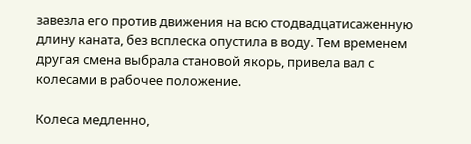завезла его против движения на всю стодвадцатисаженную длину каната, без всплеска опустила в воду. Тем временем другая смена выбрала становой якорь, привела вал с колесами в рабочее положение.

Колеса медленно,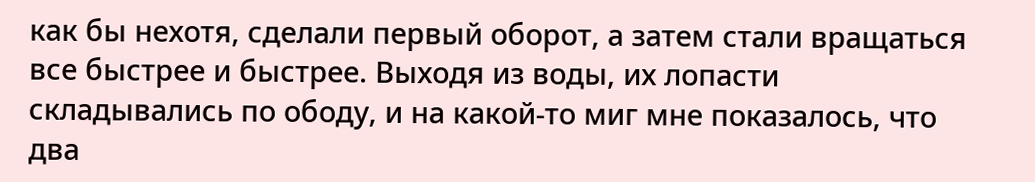как бы нехотя, сделали первый оборот, а затем стали вращаться все быстрее и быстрее. Выходя из воды, их лопасти складывались по ободу, и на какой-то миг мне показалось, что два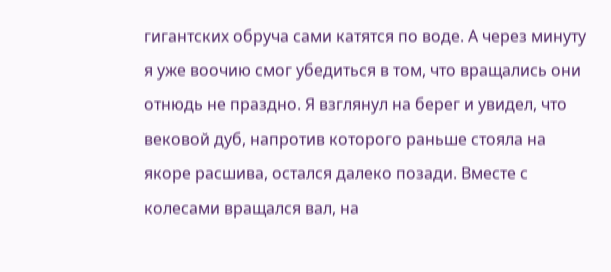гигантских обруча сами катятся по воде. А через минуту я уже воочию смог убедиться в том, что вращались они отнюдь не праздно. Я взглянул на берег и увидел, что вековой дуб, напротив которого раньше стояла на якоре расшива, остался далеко позади. Вместе с колесами вращался вал, на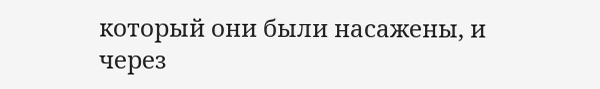который они были насажены, и через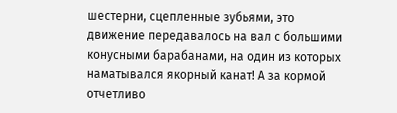шестерни, сцепленные зубьями, это движение передавалось на вал с большими конусными барабанами, на один из которых наматывался якорный канат! А за кормой отчетливо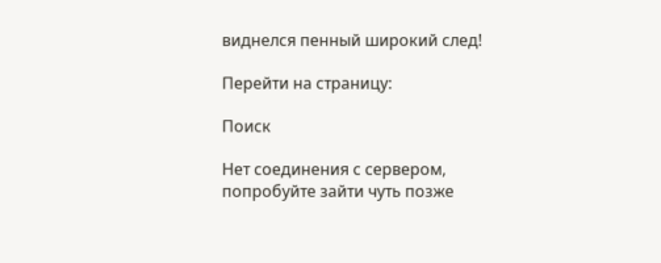виднелся пенный широкий след!

Перейти на страницу:

Поиск

Нет соединения с сервером, попробуйте зайти чуть позже